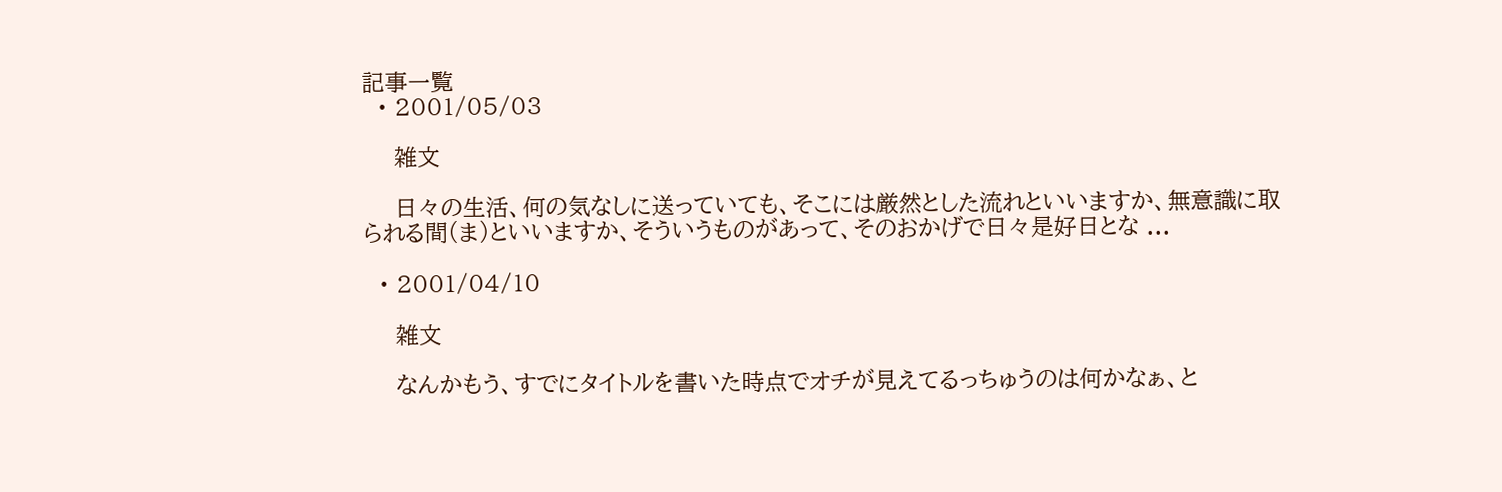記事一覧
  • 2001/05/03

    雑文

    日々の生活、何の気なしに送っていても、そこには厳然とした流れといいますか、無意識に取られる間(ま)といいますか、そういうものがあって、そのおかげで日々是好日とな ...

  • 2001/04/10

    雑文

    なんかもう、すでにタイトルを書いた時点でオチが見えてるっちゅうのは何かなぁ、と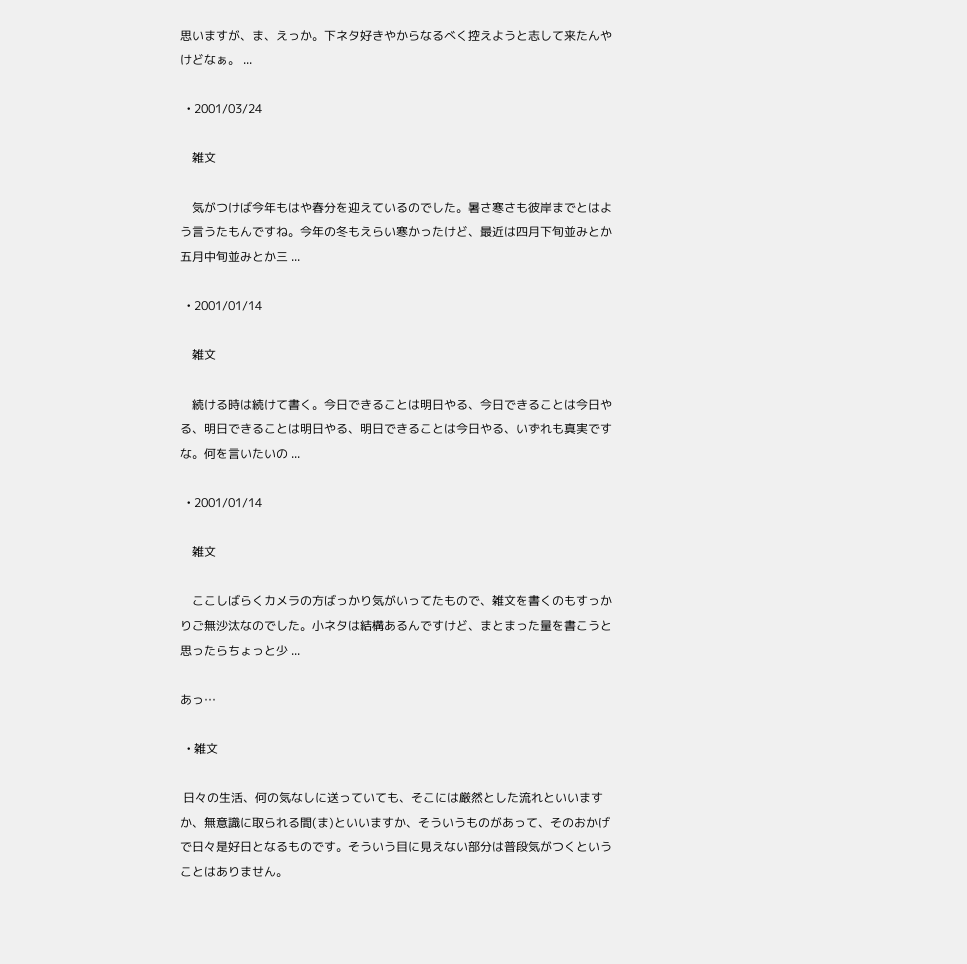思いますが、ま、えっか。下ネタ好きやからなるべく控えようと志して来たんやけどなぁ。 ...

  • 2001/03/24

    雑文

    気がつけば今年もはや春分を迎えているのでした。暑さ寒さも彼岸までとはよう言うたもんですね。今年の冬もえらい寒かったけど、最近は四月下旬並みとか五月中旬並みとか三 ...

  • 2001/01/14

    雑文

    続ける時は続けて書く。今日できることは明日やる、今日できることは今日やる、明日できることは明日やる、明日できることは今日やる、いずれも真実ですな。何を言いたいの ...

  • 2001/01/14

    雑文

    ここしばらくカメラの方ばっかり気がいってたもので、雑文を書くのもすっかりご無沙汰なのでした。小ネタは結構あるんですけど、まとまった量を書こうと思ったらちょっと少 ...

あっ…

  • 雑文

 日々の生活、何の気なしに送っていても、そこには厳然とした流れといいますか、無意識に取られる間(ま)といいますか、そういうものがあって、そのおかげで日々是好日となるものです。そういう目に見えない部分は普段気がつくということはありません。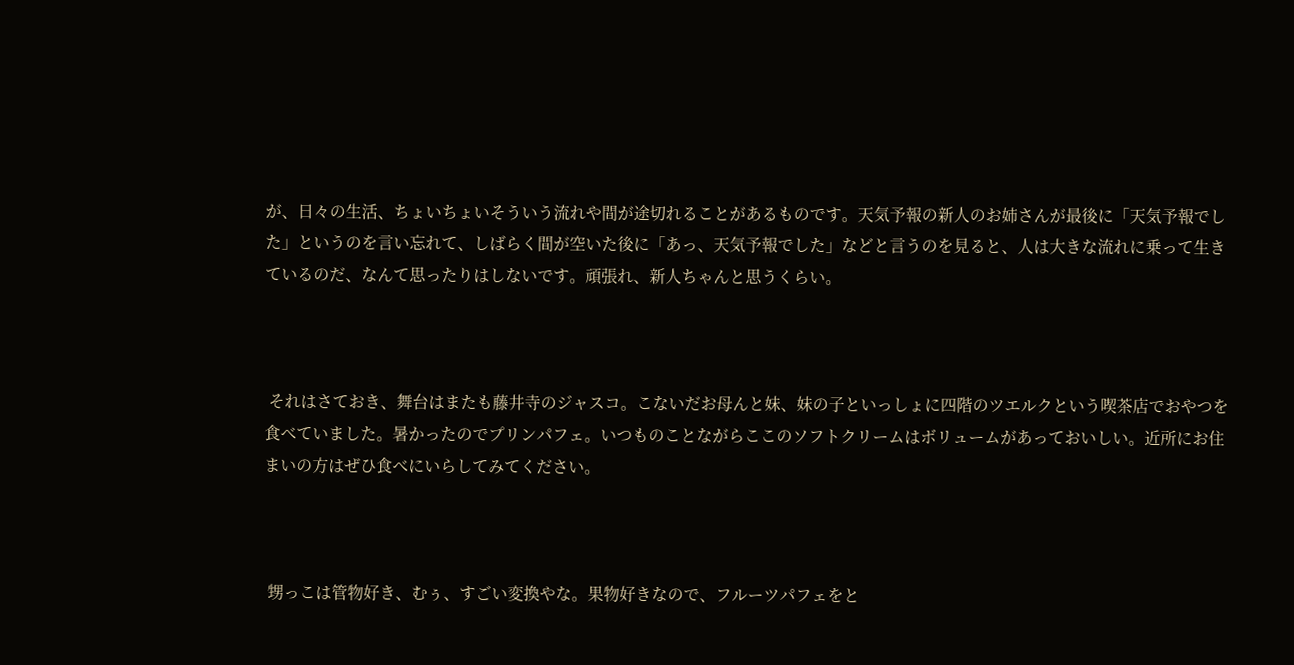が、日々の生活、ちょいちょいそういう流れや間が途切れることがあるものです。天気予報の新人のお姉さんが最後に「天気予報でした」というのを言い忘れて、しばらく間が空いた後に「あっ、天気予報でした」などと言うのを見ると、人は大きな流れに乗って生きているのだ、なんて思ったりはしないです。頑張れ、新人ちゃんと思うくらい。



 それはさておき、舞台はまたも藤井寺のジャスコ。こないだお母んと妹、妹の子といっしょに四階のツエルクという喫茶店でおやつを食べていました。暑かったのでプリンパフェ。いつものことながらここのソフトクリームはボリュームがあっておいしい。近所にお住まいの方はぜひ食べにいらしてみてください。



 甥っこは管物好き、むぅ、すごい変換やな。果物好きなので、フルーツパフェをと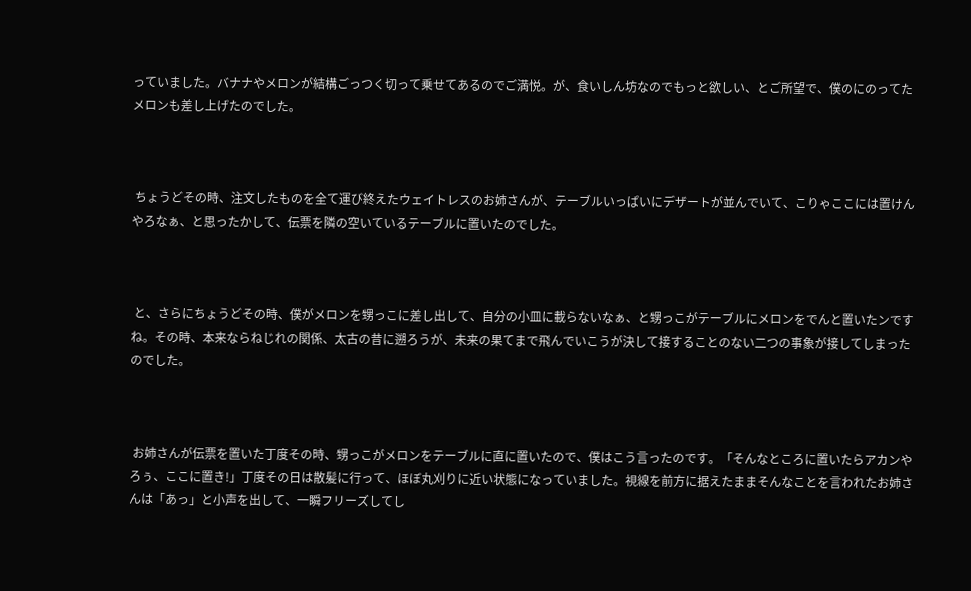っていました。バナナやメロンが結構ごっつく切って乗せてあるのでご満悦。が、食いしん坊なのでもっと欲しい、とご所望で、僕のにのってたメロンも差し上げたのでした。



 ちょうどその時、注文したものを全て運び終えたウェイトレスのお姉さんが、テーブルいっぱいにデザートが並んでいて、こりゃここには置けんやろなぁ、と思ったかして、伝票を隣の空いているテーブルに置いたのでした。



 と、さらにちょうどその時、僕がメロンを甥っこに差し出して、自分の小皿に載らないなぁ、と甥っこがテーブルにメロンをでんと置いたンですね。その時、本来ならねじれの関係、太古の昔に遡ろうが、未来の果てまで飛んでいこうが決して接することのない二つの事象が接してしまったのでした。



 お姉さんが伝票を置いた丁度その時、甥っこがメロンをテーブルに直に置いたので、僕はこう言ったのです。「そんなところに置いたらアカンやろぅ、ここに置き!」丁度その日は散髪に行って、ほぼ丸刈りに近い状態になっていました。視線を前方に据えたままそんなことを言われたお姉さんは「あっ」と小声を出して、一瞬フリーズしてし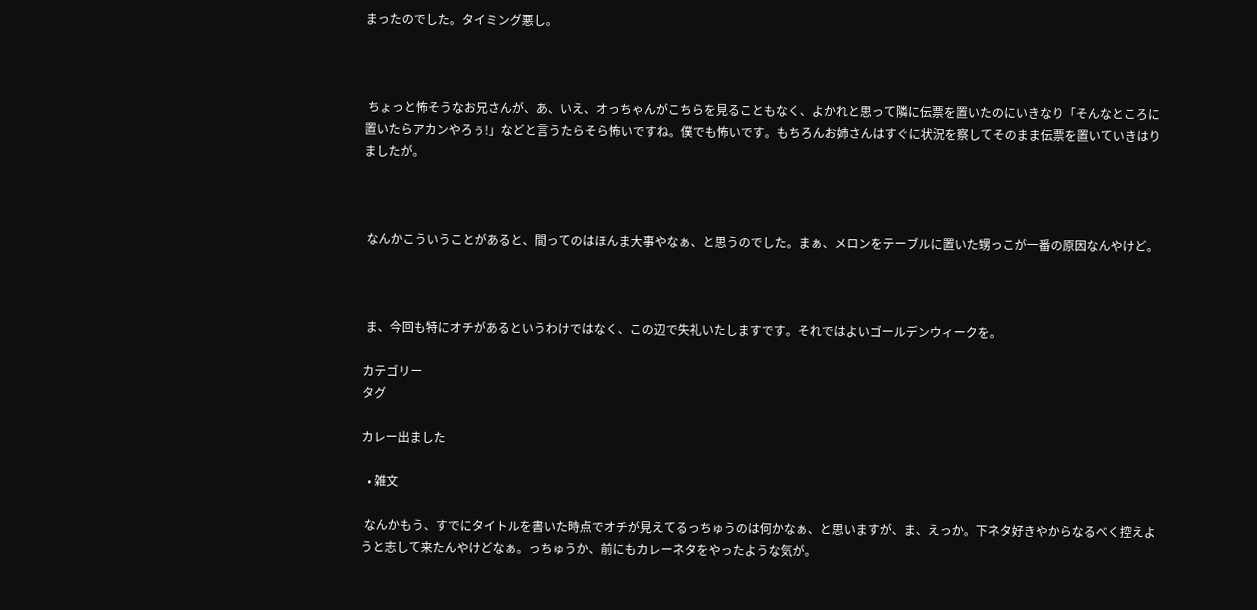まったのでした。タイミング悪し。



 ちょっと怖そうなお兄さんが、あ、いえ、オっちゃんがこちらを見ることもなく、よかれと思って隣に伝票を置いたのにいきなり「そんなところに置いたらアカンやろぅ!」などと言うたらそら怖いですね。僕でも怖いです。もちろんお姉さんはすぐに状況を察してそのまま伝票を置いていきはりましたが。



 なんかこういうことがあると、間ってのはほんま大事やなぁ、と思うのでした。まぁ、メロンをテーブルに置いた甥っこが一番の原因なんやけど。



 ま、今回も特にオチがあるというわけではなく、この辺で失礼いたしますです。それではよいゴールデンウィークを。

カテゴリー
タグ

カレー出ました

  • 雑文

 なんかもう、すでにタイトルを書いた時点でオチが見えてるっちゅうのは何かなぁ、と思いますが、ま、えっか。下ネタ好きやからなるべく控えようと志して来たんやけどなぁ。っちゅうか、前にもカレーネタをやったような気が。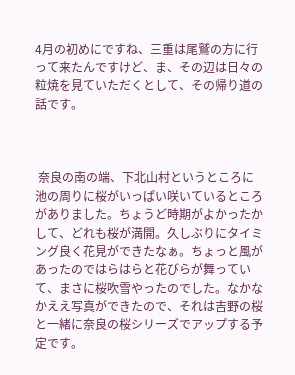4月の初めにですね、三重は尾鷲の方に行って来たんですけど、ま、その辺は日々の粒焼を見ていただくとして、その帰り道の話です。



 奈良の南の端、下北山村というところに池の周りに桜がいっぱい咲いているところがありました。ちょうど時期がよかったかして、どれも桜が満開。久しぶりにタイミング良く花見ができたなぁ。ちょっと風があったのではらはらと花びらが舞っていて、まさに桜吹雪やったのでした。なかなかええ写真ができたので、それは吉野の桜と一緒に奈良の桜シリーズでアップする予定です。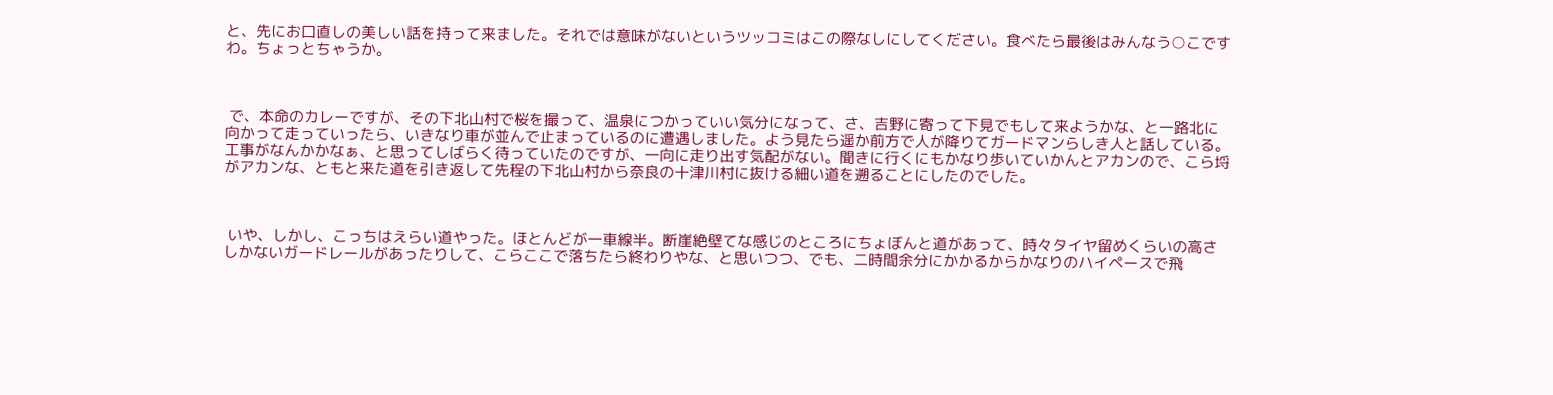と、先にお口直しの美しい話を持って来ました。それでは意味がないというツッコミはこの際なしにしてください。食べたら最後はみんなう○こですわ。ちょっとちゃうか。



 で、本命のカレーですが、その下北山村で桜を撮って、温泉につかっていい気分になって、さ、吉野に寄って下見でもして来ようかな、と一路北に向かって走っていったら、いきなり車が並んで止まっているのに遭遇しました。よう見たら遥か前方で人が降りてガードマンらしき人と話している。工事がなんかかなぁ、と思ってしばらく待っていたのですが、一向に走り出す気配がない。聞きに行くにもかなり歩いていかんとアカンので、こら埒がアカンな、ともと来た道を引き返して先程の下北山村から奈良の十津川村に抜ける細い道を遡ることにしたのでした。



 いや、しかし、こっちはえらい道やった。ほとんどが一車線半。断崖絶壁てな感じのところにちょぼんと道があって、時々タイヤ留めくらいの高さしかないガードレールがあったりして、こらここで落ちたら終わりやな、と思いつつ、でも、二時間余分にかかるからかなりのハイペースで飛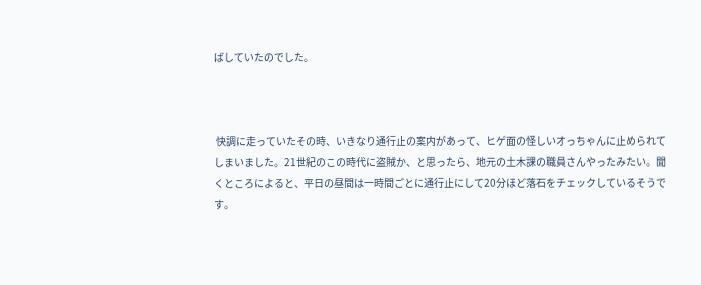ばしていたのでした。



 快調に走っていたその時、いきなり通行止の案内があって、ヒゲ面の怪しいオっちゃんに止められてしまいました。21世紀のこの時代に盗賊か、と思ったら、地元の土木課の職員さんやったみたい。聞くところによると、平日の昼間は一時間ごとに通行止にして20分ほど落石をチェックしているそうです。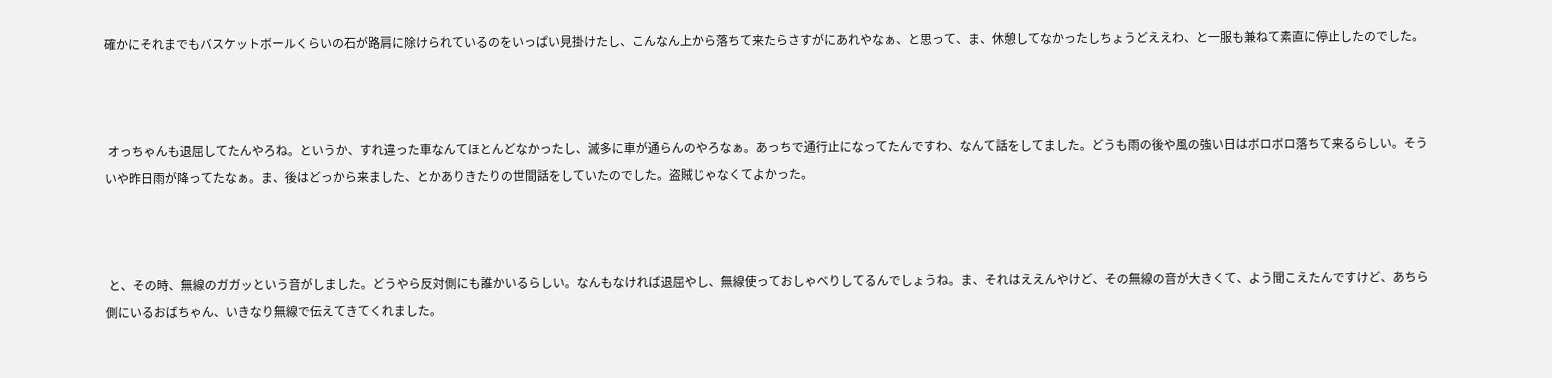確かにそれまでもバスケットボールくらいの石が路肩に除けられているのをいっぱい見掛けたし、こんなん上から落ちて来たらさすがにあれやなぁ、と思って、ま、休憩してなかったしちょうどええわ、と一服も兼ねて素直に停止したのでした。



 オっちゃんも退屈してたんやろね。というか、すれ違った車なんてほとんどなかったし、滅多に車が通らんのやろなぁ。あっちで通行止になってたんですわ、なんて話をしてました。どうも雨の後や風の強い日はボロボロ落ちて来るらしい。そういや昨日雨が降ってたなぁ。ま、後はどっから来ました、とかありきたりの世間話をしていたのでした。盗賊じゃなくてよかった。



 と、その時、無線のガガッという音がしました。どうやら反対側にも誰かいるらしい。なんもなければ退屈やし、無線使っておしゃべりしてるんでしょうね。ま、それはええんやけど、その無線の音が大きくて、よう聞こえたんですけど、あちら側にいるおばちゃん、いきなり無線で伝えてきてくれました。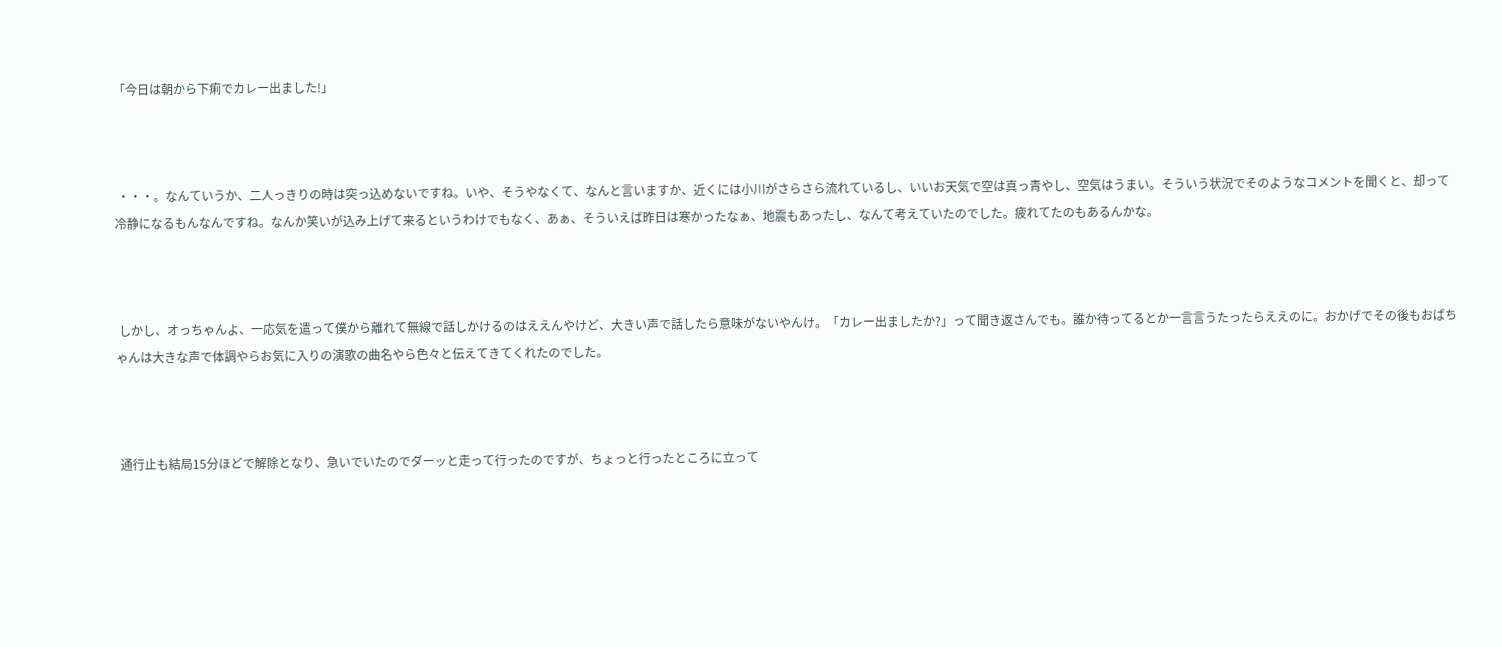「今日は朝から下痢でカレー出ました!」



 ・・・。なんていうか、二人っきりの時は突っ込めないですね。いや、そうやなくて、なんと言いますか、近くには小川がさらさら流れているし、いいお天気で空は真っ青やし、空気はうまい。そういう状況でそのようなコメントを聞くと、却って冷静になるもんなんですね。なんか笑いが込み上げて来るというわけでもなく、あぁ、そういえば昨日は寒かったなぁ、地震もあったし、なんて考えていたのでした。疲れてたのもあるんかな。



 しかし、オっちゃんよ、一応気を遣って僕から離れて無線で話しかけるのはええんやけど、大きい声で話したら意味がないやんけ。「カレー出ましたか?」って聞き返さんでも。誰か待ってるとか一言言うたったらええのに。おかげでその後もおばちゃんは大きな声で体調やらお気に入りの演歌の曲名やら色々と伝えてきてくれたのでした。



 通行止も結局15分ほどで解除となり、急いでいたのでダーッと走って行ったのですが、ちょっと行ったところに立って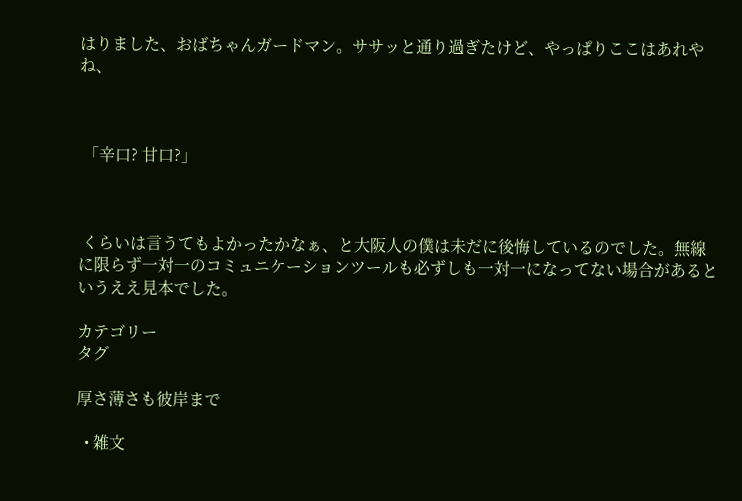はりました、おばちゃんガードマン。ササッと通り過ぎたけど、やっぱりここはあれやね、



 「辛口? 甘口?」



 くらいは言うてもよかったかなぁ、と大阪人の僕は未だに後悔しているのでした。無線に限らず一対一のコミュニケーションツールも必ずしも一対一になってない場合があるというええ見本でした。

カテゴリー
タグ

厚さ薄さも彼岸まで

  • 雑文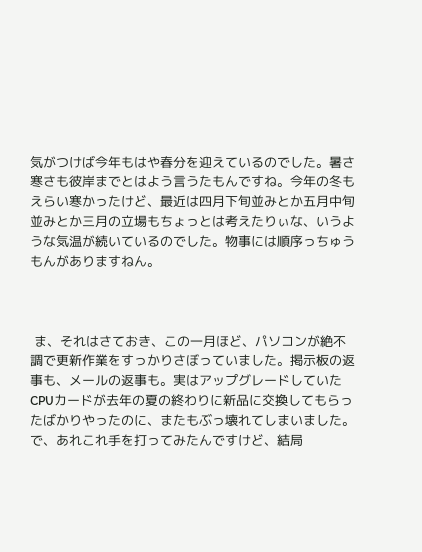気がつけば今年もはや春分を迎えているのでした。暑さ寒さも彼岸までとはよう言うたもんですね。今年の冬もえらい寒かったけど、最近は四月下旬並みとか五月中旬並みとか三月の立場もちょっとは考えたりぃな、いうような気温が続いているのでした。物事には順序っちゅうもんがありますねん。



 ま、それはさておき、この一月ほど、パソコンが絶不調で更新作業をすっかりさぼっていました。掲示板の返事も、メールの返事も。実はアップグレードしていたCPUカードが去年の夏の終わりに新品に交換してもらったばかりやったのに、またもぶっ壊れてしまいました。で、あれこれ手を打ってみたんですけど、結局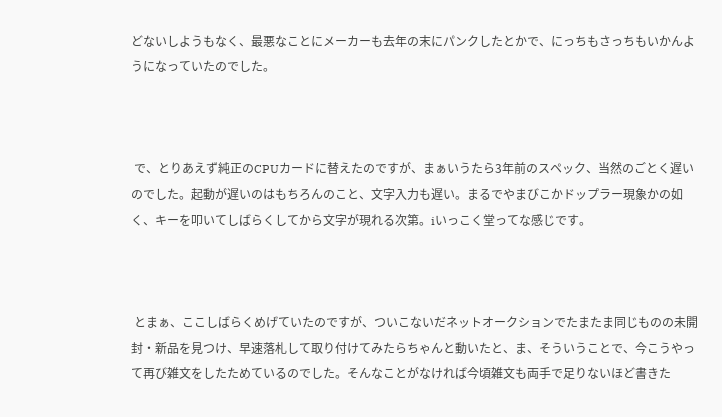どないしようもなく、最悪なことにメーカーも去年の末にパンクしたとかで、にっちもさっちもいかんようになっていたのでした。



 で、とりあえず純正のCPUカードに替えたのですが、まぁいうたら3年前のスペック、当然のごとく遅いのでした。起動が遅いのはもちろんのこと、文字入力も遅い。まるでやまびこかドップラー現象かの如く、キーを叩いてしばらくしてから文字が現れる次第。iいっこく堂ってな感じです。



 とまぁ、ここしばらくめげていたのですが、ついこないだネットオークションでたまたま同じものの未開封・新品を見つけ、早速落札して取り付けてみたらちゃんと動いたと、ま、そういうことで、今こうやって再び雑文をしたためているのでした。そんなことがなければ今頃雑文も両手で足りないほど書きた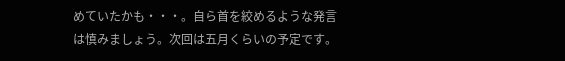めていたかも・・・。自ら首を絞めるような発言は慎みましょう。次回は五月くらいの予定です。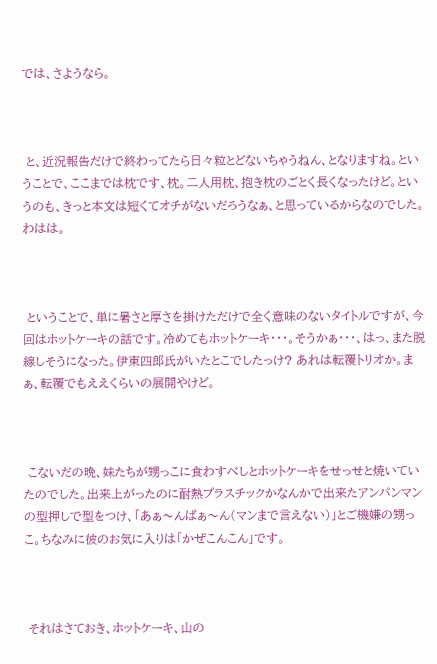では、さようなら。



 と、近況報告だけで終わってたら日々粒とどないちゃうねん、となりますね。ということで、ここまでは枕です、枕。二人用枕、抱き枕のごとく長くなったけど。というのも、きっと本文は短くてオチがないだろうなぁ、と思っているからなのでした。わはは。



 ということで、単に暑さと厚さを掛けただけで全く意味のないタイトルですが、今回はホットケーキの話です。冷めてもホットケーキ・・・。そうかぁ・・・、はっ、また脱線しそうになった。伊東四郎氏がいたとこでしたっけ? あれは転覆トリオか。まぁ、転覆でもええくらいの展開やけど。



 こないだの晩、妹たちが甥っこに食わすべしとホットケーキをせっせと焼いていたのでした。出来上がったのに耐熱プラスチックかなんかで出来たアンパンマンの型押しで型をつけ、「あぁ〜んぱぁ〜ん(マンまで言えない)」とご機嫌の甥っこ。ちなみに彼のお気に入りは「かぜこんこん」です。



 それはさておき、ホットケーキ、山の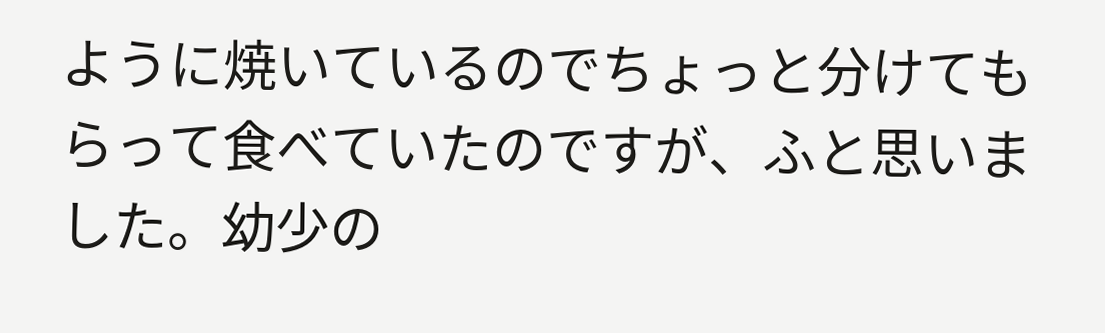ように焼いているのでちょっと分けてもらって食べていたのですが、ふと思いました。幼少の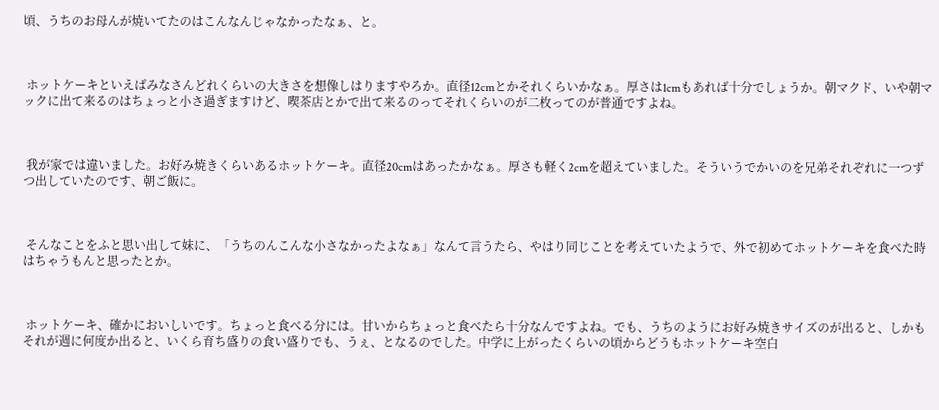頃、うちのお母んが焼いてたのはこんなんじゃなかったなぁ、と。



 ホットケーキといえばみなさんどれくらいの大きさを想像しはりますやろか。直径12cmとかそれくらいかなぁ。厚さは1cmもあれば十分でしょうか。朝マクド、いや朝マックに出て来るのはちょっと小さ過ぎますけど、喫茶店とかで出て来るのってそれくらいのが二枚ってのが普通ですよね。



 我が家では違いました。お好み焼きくらいあるホットケーキ。直径20cmはあったかなぁ。厚さも軽く2cmを超えていました。そういうでかいのを兄弟それぞれに一つずつ出していたのです、朝ご飯に。



 そんなことをふと思い出して妹に、「うちのんこんな小さなかったよなぁ」なんて言うたら、やはり同じことを考えていたようで、外で初めてホットケーキを食べた時はちゃうもんと思ったとか。



 ホットケーキ、確かにおいしいです。ちょっと食べる分には。甘いからちょっと食べたら十分なんですよね。でも、うちのようにお好み焼きサイズのが出ると、しかもそれが週に何度か出ると、いくら育ち盛りの食い盛りでも、うぇ、となるのでした。中学に上がったくらいの頃からどうもホットケーキ空白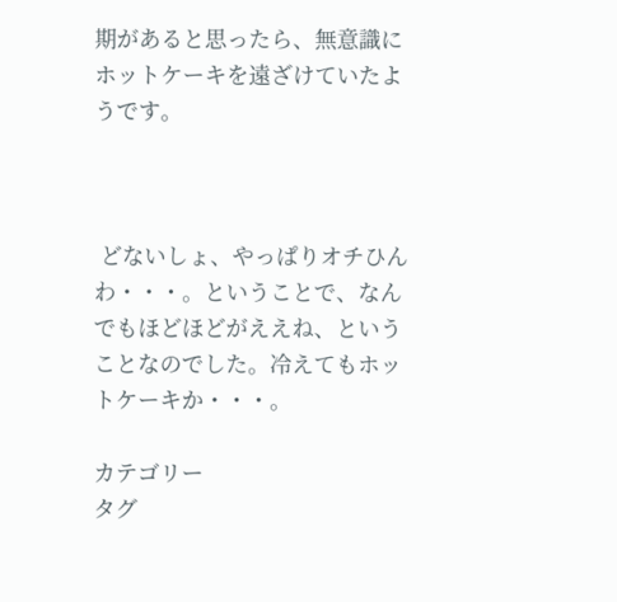期があると思ったら、無意識にホットケーキを遠ざけていたようです。



 どないしょ、やっぱりオチひんわ・・・。ということで、なんでもほどほどがええね、ということなのでした。冷えてもホットケーキか・・・。

カテゴリー
タグ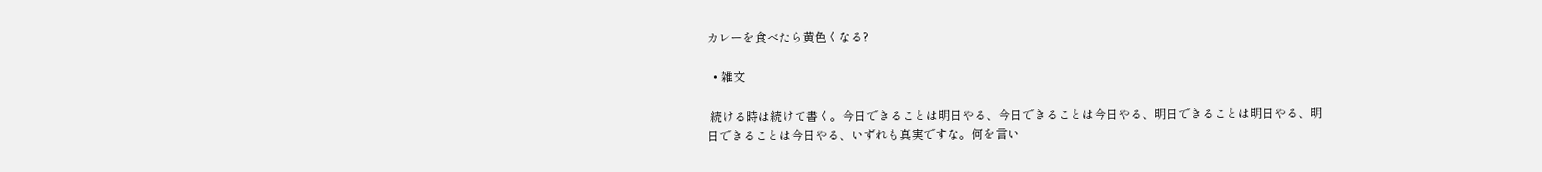カレーを食べたら黄色くなる?

  • 雑文

 続ける時は続けて書く。今日できることは明日やる、今日できることは今日やる、明日できることは明日やる、明日できることは今日やる、いずれも真実ですな。何を言い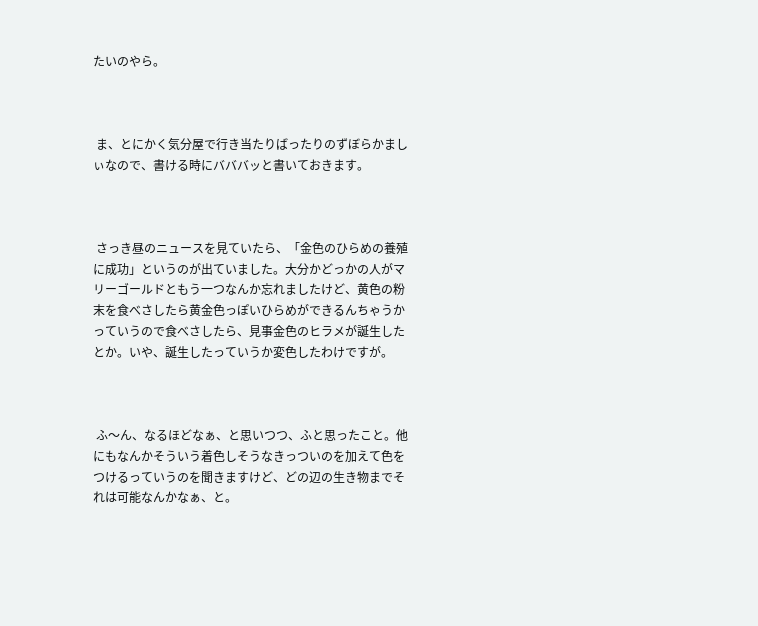たいのやら。



 ま、とにかく気分屋で行き当たりばったりのずぼらかましぃなので、書ける時にバババッと書いておきます。



 さっき昼のニュースを見ていたら、「金色のひらめの養殖に成功」というのが出ていました。大分かどっかの人がマリーゴールドともう一つなんか忘れましたけど、黄色の粉末を食べさしたら黄金色っぽいひらめができるんちゃうかっていうので食べさしたら、見事金色のヒラメが誕生したとか。いや、誕生したっていうか変色したわけですが。



 ふ〜ん、なるほどなぁ、と思いつつ、ふと思ったこと。他にもなんかそういう着色しそうなきっついのを加えて色をつけるっていうのを聞きますけど、どの辺の生き物までそれは可能なんかなぁ、と。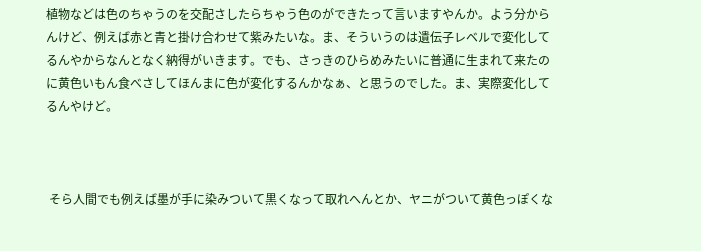植物などは色のちゃうのを交配さしたらちゃう色のができたって言いますやんか。よう分からんけど、例えば赤と青と掛け合わせて紫みたいな。ま、そういうのは遺伝子レベルで変化してるんやからなんとなく納得がいきます。でも、さっきのひらめみたいに普通に生まれて来たのに黄色いもん食べさしてほんまに色が変化するんかなぁ、と思うのでした。ま、実際変化してるんやけど。



 そら人間でも例えば墨が手に染みついて黒くなって取れへんとか、ヤニがついて黄色っぽくな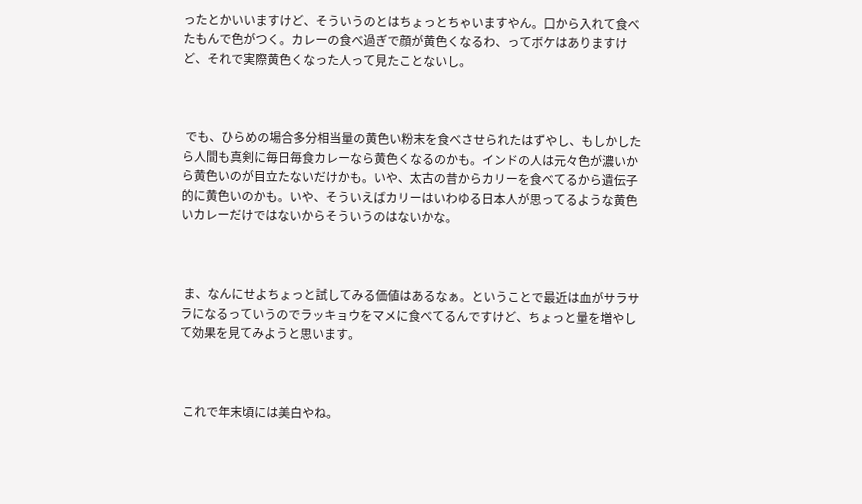ったとかいいますけど、そういうのとはちょっとちゃいますやん。口から入れて食べたもんで色がつく。カレーの食べ過ぎで顔が黄色くなるわ、ってボケはありますけど、それで実際黄色くなった人って見たことないし。



 でも、ひらめの場合多分相当量の黄色い粉末を食べさせられたはずやし、もしかしたら人間も真剣に毎日毎食カレーなら黄色くなるのかも。インドの人は元々色が濃いから黄色いのが目立たないだけかも。いや、太古の昔からカリーを食べてるから遺伝子的に黄色いのかも。いや、そういえばカリーはいわゆる日本人が思ってるような黄色いカレーだけではないからそういうのはないかな。



 ま、なんにせよちょっと試してみる価値はあるなぁ。ということで最近は血がサラサラになるっていうのでラッキョウをマメに食べてるんですけど、ちょっと量を増やして効果を見てみようと思います。



 これで年末頃には美白やね。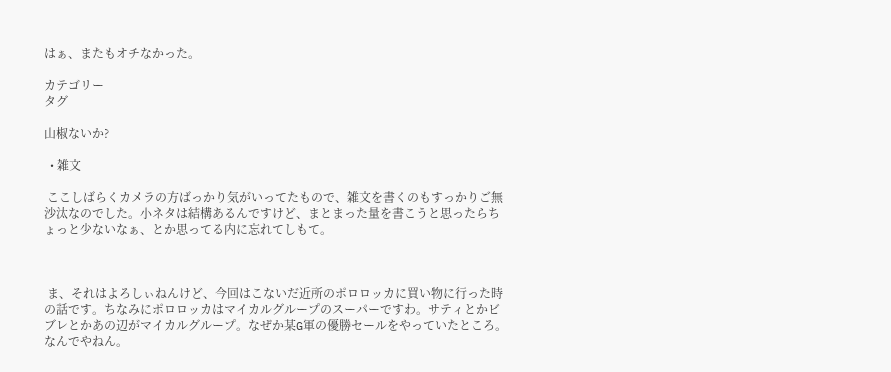はぁ、またもオチなかった。

カテゴリー
タグ

山椒ないか?

  • 雑文

 ここしばらくカメラの方ばっかり気がいってたもので、雑文を書くのもすっかりご無沙汰なのでした。小ネタは結構あるんですけど、まとまった量を書こうと思ったらちょっと少ないなぁ、とか思ってる内に忘れてしもて。



 ま、それはよろしぃねんけど、今回はこないだ近所のポロロッカに買い物に行った時の話です。ちなみにポロロッカはマイカルグループのスーパーですわ。サティとかビブレとかあの辺がマイカルグループ。なぜか某G軍の優勝セールをやっていたところ。なんでやねん。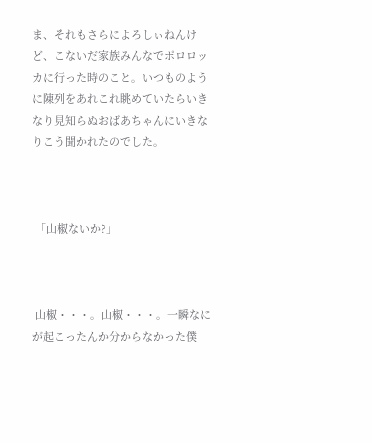ま、それもさらによろしぃねんけど、こないだ家族みんなでポロロッカに行った時のこと。いつものように陳列をあれこれ眺めていたらいきなり見知らぬおばあちゃんにいきなりこう聞かれたのでした。



 「山椒ないか?」



 山椒・・・。山椒・・・。一瞬なにが起こったんか分からなかった僕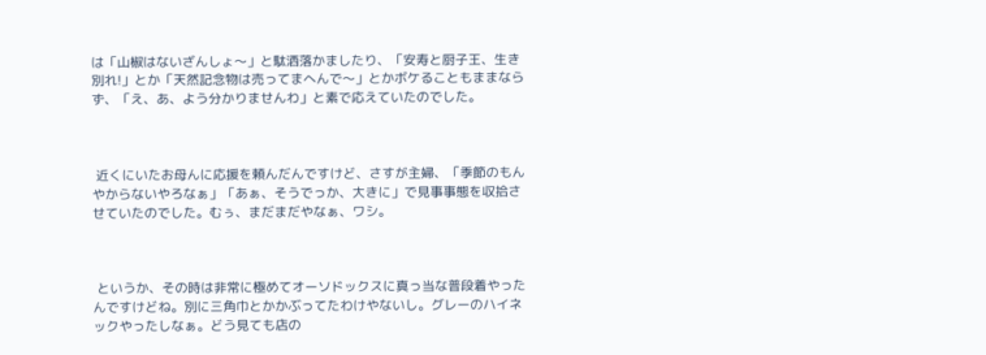は「山椒はないざんしょ〜」と駄洒落かましたり、「安寿と厨子王、生き別れ!」とか「天然記念物は売ってまへんで〜」とかボケることもままならず、「え、あ、よう分かりませんわ」と素で応えていたのでした。



 近くにいたお母んに応援を頼んだんですけど、さすが主婦、「季節のもんやからないやろなぁ」「あぁ、そうでっか、大きに」で見事事態を収拾させていたのでした。むぅ、まだまだやなぁ、ワシ。



 というか、その時は非常に極めてオーソドックスに真っ当な普段着やったんですけどね。別に三角巾とかかぶってたわけやないし。グレーのハイネックやったしなぁ。どう見ても店の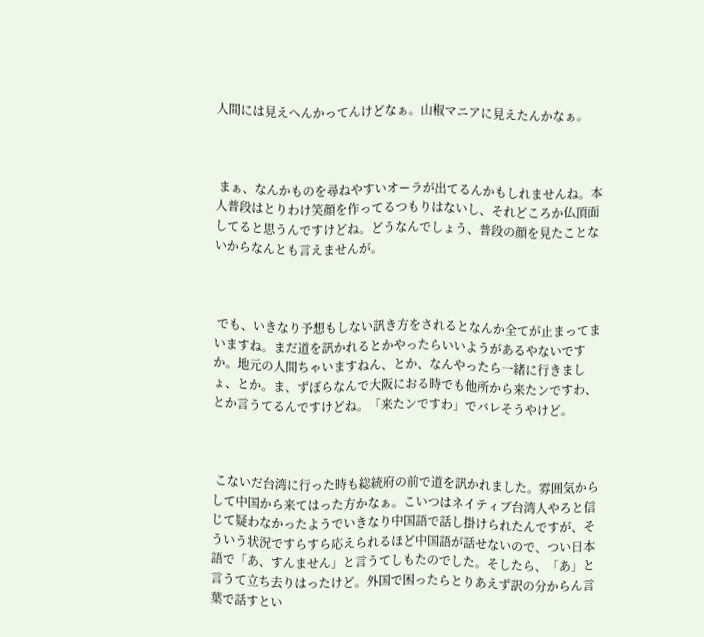人間には見えへんかってんけどなぁ。山椒マニアに見えたんかなぁ。



 まぁ、なんかものを尋ねやすいオーラが出てるんかもしれませんね。本人普段はとりわけ笑顔を作ってるつもりはないし、それどころか仏頂面してると思うんですけどね。どうなんでしょう、普段の顔を見たことないからなんとも言えませんが。



 でも、いきなり予想もしない訊き方をされるとなんか全てが止まってまいますね。まだ道を訊かれるとかやったらいいようがあるやないですか。地元の人間ちゃいますねん、とか、なんやったら一緒に行きましょ、とか。ま、ずぼらなんで大阪におる時でも他所から来たンですわ、とか言うてるんですけどね。「来たンですわ」でバレそうやけど。



 こないだ台湾に行った時も総統府の前で道を訊かれました。雰囲気からして中国から来てはった方かなぁ。こいつはネイティブ台湾人やろと信じて疑わなかったようでいきなり中国語で話し掛けられたんですが、そういう状況ですらすら応えられるほど中国語が話せないので、つい日本語で「あ、すんません」と言うてしもたのでした。そしたら、「あ」と言うて立ち去りはったけど。外国で困ったらとりあえず訳の分からん言葉で話すとい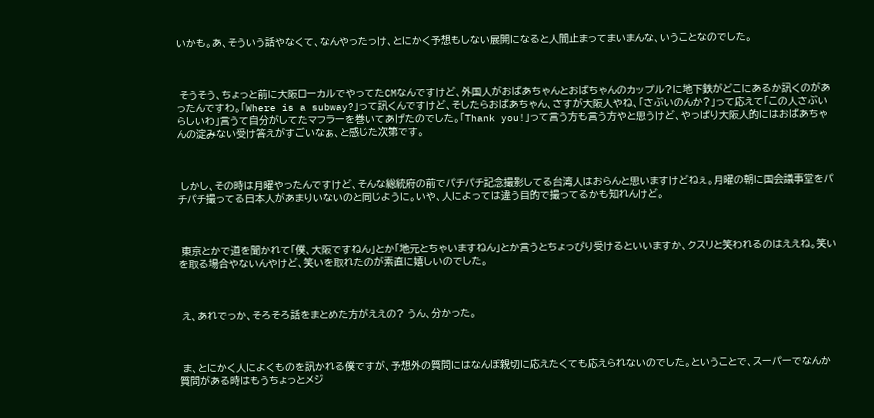いかも。あ、そういう話やなくて、なんやったっけ、とにかく予想もしない展開になると人間止まってまいまんな、いうことなのでした。



 そうそう、ちょっと前に大阪ローカルでやってたCMなんですけど、外国人がおばあちゃんとおばちゃんのカップル?に地下鉄がどこにあるか訊くのがあったんですわ。「Where is a subway?」って訊くんですけど、そしたらおばあちゃん、さすが大阪人やね、「さぶいのんか?」って応えて「この人さぶいらしいわ」言うて自分がしてたマフラーを巻いてあげたのでした。「Thank you!」って言う方も言う方やと思うけど、やっぱり大阪人的にはおばあちゃんの淀みない受け答えがすごいなぁ、と感じた次第です。



 しかし、その時は月曜やったんですけど、そんな総統府の前でパチパチ記念撮影してる台湾人はおらんと思いますけどねぇ。月曜の朝に国会議事堂をパチパチ撮ってる日本人があまりいないのと同じように。いや、人によっては違う目的で撮ってるかも知れんけど。



 東京とかで道を聞かれて「僕、大阪ですねん」とか「地元とちゃいますねん」とか言うとちょっぴり受けるといいますか、クスリと笑われるのはええね。笑いを取る場合やないんやけど、笑いを取れたのが素直に嬉しいのでした。



 え、あれでっか、そろそろ話をまとめた方がええの? うん、分かった。



 ま、とにかく人によくものを訊かれる僕ですが、予想外の質問にはなんぼ親切に応えたくても応えられないのでした。ということで、スーパーでなんか質問がある時はもうちょっとメジ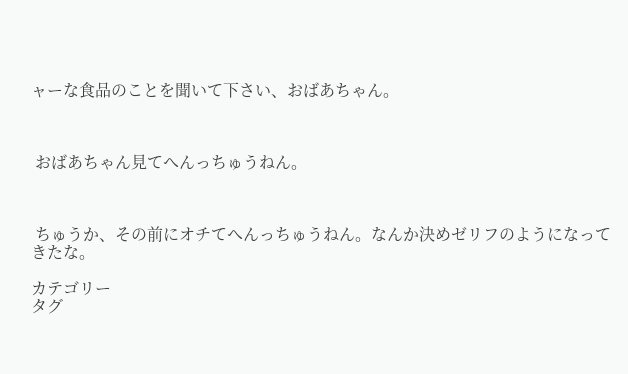ャーな食品のことを聞いて下さい、おばあちゃん。



 おばあちゃん見てへんっちゅうねん。



 ちゅうか、その前にオチてへんっちゅうねん。なんか決めゼリフのようになってきたな。

カテゴリー
タグ